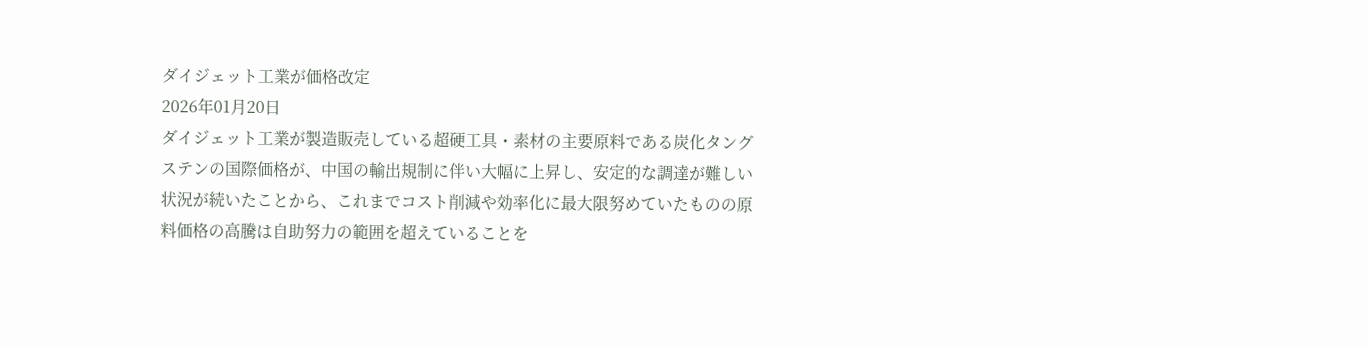ダイジェット工業が価格改定
2026年01月20日
ダイジェット工業が製造販売している超硬工具・素材の主要原料である炭化タングステンの国際価格が、中国の輸出規制に伴い大幅に上昇し、安定的な調達が難しい状況が続いたことから、これまでコスト削減や効率化に最大限努めていたものの原料価格の高騰は自助努力の範囲を超えていることを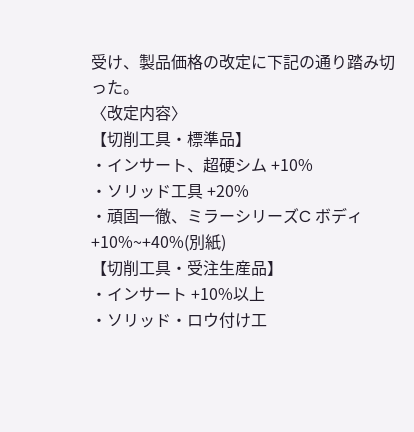受け、製品価格の改定に下記の通り踏み切った。
〈改定内容〉
【切削工具・標準品】
・インサート、超硬シム +10%
・ソリッド工具 +20%
・頑固一徹、ミラーシリーズC ボディ +10%~+40%(別紙)
【切削工具・受注生産品】
・インサート +10%以上
・ソリッド・ロウ付け工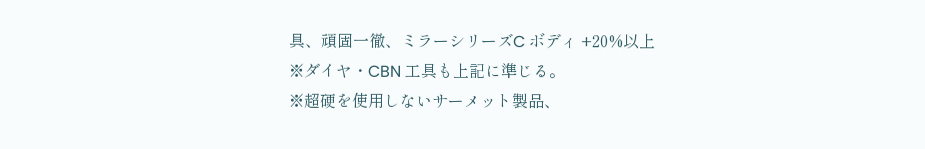具、頑固一徹、ミラーシリーズC ボディ +20%以上
※ダイヤ・CBN 工具も上記に準じる。
※超硬を使用しないサーメット製品、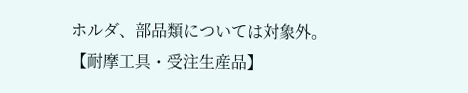ホルダ、部品類については対象外。
【耐摩工具・受注生産品】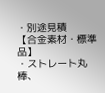・別途見積
【合金素材・標準品】
・ストレート丸棒、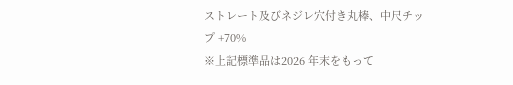ストレート及びネジレ穴付き丸棒、中尺チップ +70%
※上記標準品は2026 年末をもって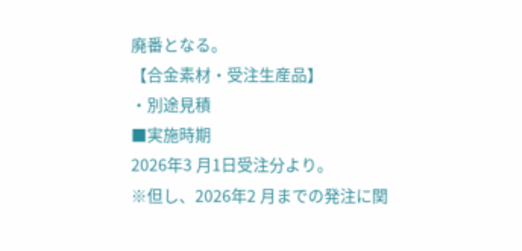廃番となる。
【合金素材・受注生産品】
・別途見積
■実施時期
2026年3 月1日受注分より。
※但し、2026年2 月までの発注に関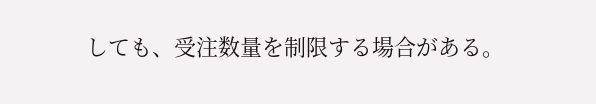しても、受注数量を制限する場合がある。